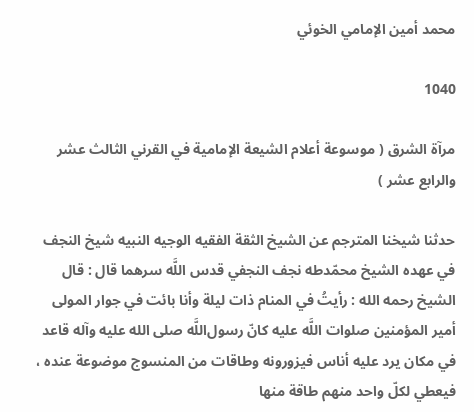محمد أمين الإمامي الخوئي

1040

مرآة الشرق ( موسوعة أعلام الشيعة الإمامية في القرني الثالث عشر والرابع عشر )

حدثنا شيخنا المترجم عن الشيخ الثقة الفقيه الوجيه النبيه شيخ النجف في عهده الشيخ محمّدطه نجف النجفي قدس اللَّه سرهما قال : قال الشيخ رحمه الله : رأيتُ في المنام ذات ليلة وأنا بائت في جوار المولى أمير المؤمنين صلوات اللَّه عليه كانّ رسول‌اللَّه صلى الله عليه وآله قاعد في مكان يرد عليه أناس فيزورونه وطاقات من المنسوج موضوعة عنده ، فيعطي لكلّ واحد منهم طاقة منها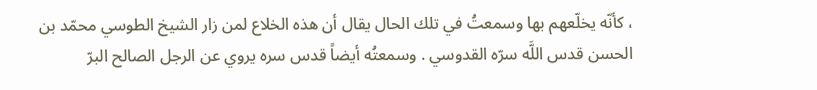، كأنّه يخلّعهم بها وسمعتُ في تلك الحال يقال أن هذه الخلاع لمن زار الشيخ الطوسي محمّد بن الحسن قدس اللَّه سرّه القدوسي . وسمعتُه أيضاً قدس سره يروي عن الرجل الصالح البرّ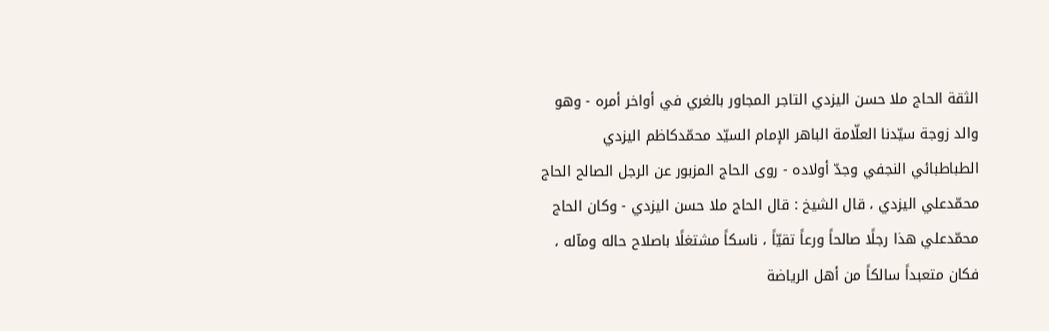الثقة الحاج ملا حسن اليزدي التاجر المجاور بالغري في أواخر أمره - وهو والد زوجة سيّدنا العلّامة الباهر الإمام السيّد محمّدكاظم اليزدي الطباطبائي النجفي وجدّ أولاده - روى الحاج المزبور عن الرجل الصالح الحاج محمّدعلي اليزدي ، قال الشيخ : قال الحاج ملا حسن اليزدي - وكان الحاج محمّدعلي هذا رجلًا صالحاً ورعاً تقيّاً ، ناسكاً مشتغلًا باصلاح حاله ومآله ، فكان متعبداً سالكاً من أهل الرياضة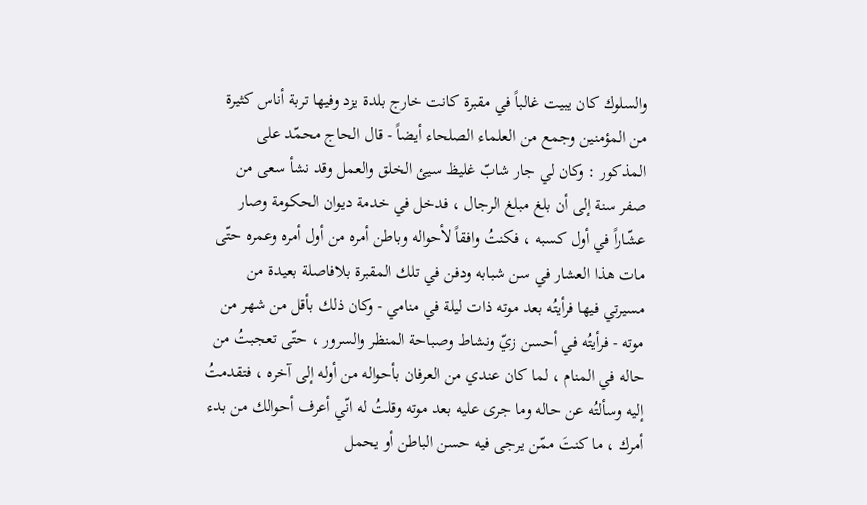والسلوك كان يبيت غالباً في مقبرة كانت خارج بلدة يزد وفيها تربة أناس كثيرة من المؤمنين وجمع من العلماء الصلحاء أيضاً - قال الحاج محمّد على المذكور : وكان لي جار شابّ غليظ سيئ الخلق والعمل وقد نشأ سعى من صفر سنة إلى أن بلغ مبلغ الرجال ، فدخل في خدمة ديوان الحكومة وصار عشّاراً في أول كسبه ، فكنتُ وافقاً لأحواله وباطن أمره من أول أمره وعمره حتّى مات هذا العشار في سن شبابه ودفن في تلك المقبرة بلافاصلة بعيدة من مسيرتي فيها فرأيتُه بعد موته ذات ليلة في منامي - وكان ذلك بأقل من شهر من موته - فرأيتُه في أحسن زيّ ونشاط وصباحة المنظر والسرور ، حتّى تعجبتُ من حاله في المنام ، لما كان عندي من العرفان بأحواله من أوله إلى آخره ، فتقدمتُ إليه وسألتُه عن حاله وما جرى عليه بعد موته وقلتُ له انّي أعرف أحوالك من بدء أمرك ، ما كنتَ ممّن يرجى فيه حسن الباطن أو يحمل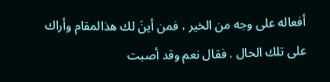أفعاله على وجه من الخير ، فمن أينَ لك هذالمقام وأراك على تلك الحال . فقال نعم وقد أصبت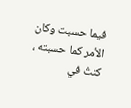فيما حسبت وكان الأمر كما حسبته ، كنتُ في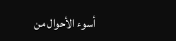أسوء الأحوال من